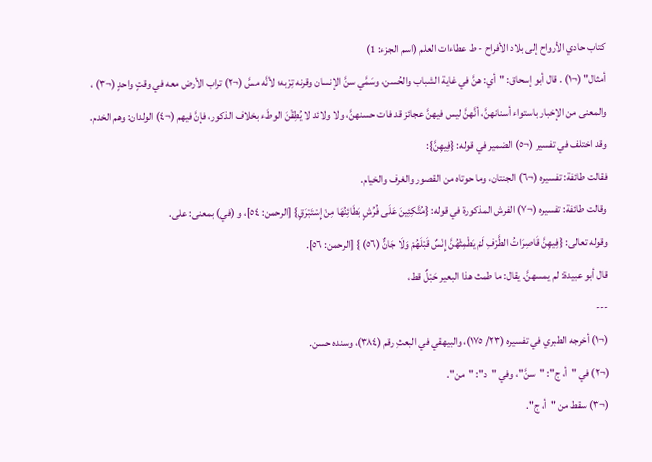كتاب حادي الأرواح إلى بلاد الأفراح - ط عطاءات العلم (اسم الجزء: 1)
أمثال" (¬١) . قال أبو إسحاق: "أي: هنَّ في غاية الشباب والحُسن، وسَمَّي سنَّ الإنسان وقرنه تِرْبه؛ لأنَّه مسَّ (¬٢) تراب الأرض معه في وقتٍ واحدٍ (¬٣) ، والمعنى من الإخبار باستواء أسنانهنَّ، أنَّهنَّ ليس فيهنَّ عجائز قد فات حسنهنَّ، ولا ولائد لا يُطِقْنَ الوطَء بخلاف الذكور، فإنَّ فيهم (¬٤) الولدان: وهم الخدم.
وقد اختلف في تفسير (¬٥) الضمير في قوله: {فِيهِنَّ}:
فقالت طائفة: تفسيره (¬٦) الجنتان، وما حوتاه من القصور والغرف والخيام.
وقالت طائفة: تفسيره (¬٧) الفرش المذكورة في قوله: {مُتَّكِئِينَ عَلَى فُرُشٍ بَطَائِنُهَا مِنْ إِسْتَبْرَقٍ} [الرحمن: ٥٤]، و (في) بمعنى: على.
وقوله تعالى: {فِيهِنَّ قَاصِرَاتُ الطَّرْفِ لَمْ يَطْمِثْهُنَّ إِنْسٌ قَبْلَهُمْ وَلَا جَانٌّ (٥٦) } [الرحمن: ٥٦].
قال أبو عبيدة: لم يمسهنَّ. يقال: ما طمث هذا البعير حَبْلٌ قط،
---
(¬١) أخرجه الطبري في تفسيره (٢٣/ ١٧٥)، والبيهقي في البعثِ رقم (٣٨٤)، وسنده حسن.
(¬٢) في "أ، ج": "سنَّ"، وفي "د": "من".
(¬٣) سقط من "أ، ج".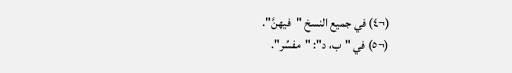(¬٤) في جميع النسخ "فيهنَّ".
(¬٥) في "ب، د": "مفسِّر".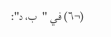(¬٦) في "ب، د":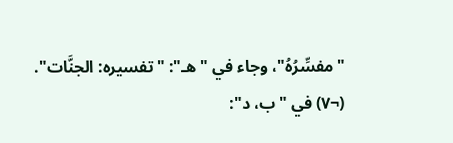"مفسِّرُهُ"، وجاء في "هـ": "تفسيره: الجنَّات".
(¬٧) في "ب، د":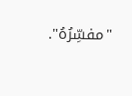"مفسِّرُهُ".